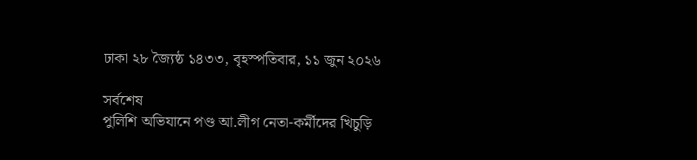ঢাকা ২৮ জ্যৈষ্ঠ ১৪৩৩, বৃহস্পতিবার, ১১ জুন ২০২৬

সর্বশেষ
পুলিশি অভিযানে পণ্ড আ.লীগ নেতা-কর্মীদের খিচুড়ি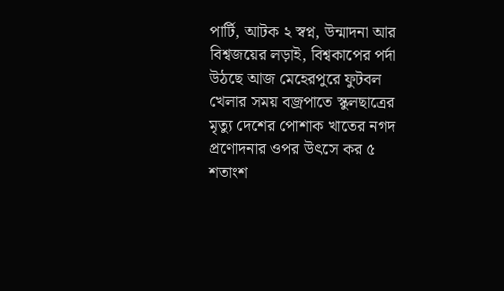পার্টি, আটক ২ স্বপ্ন, উন্মাদনা আর বিশ্বজয়ের লড়াই, বিশ্বকাপের পর্দা উঠছে আজ মেহেরপুরে ফুটবল খেলার সময় বজ্রপাতে স্কুলছাত্রের মৃত্যু দেশের পোশাক খাতের নগদ প্রণোদনার ওপর উৎসে কর ৫ শতাংশ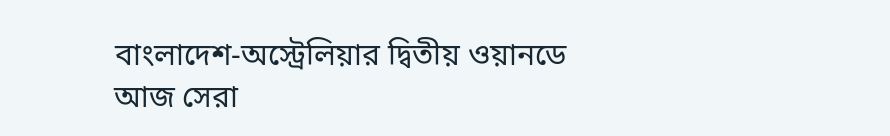বাংলাদেশ-অস্ট্রেলিয়ার দ্বিতীয় ওয়ানডে আজ সেরা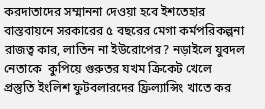করদাতাদের সম্মাননা দেওয়া হবে ইশতেহার বাস্তবায়নে সরকারের ৫ বছরের মেগা কর্মপরিকল্পনা রাজত্ব কার, লাতিন না ইউরোপের? নড়াইলে যুবদল নেতাকে  কুপিয়ে গুরুতর যখম ক্রিকেট খেলে প্রস্তুতি ইংলিশ ফুটবলারদের ফ্রিল্যান্সিং খাতে কর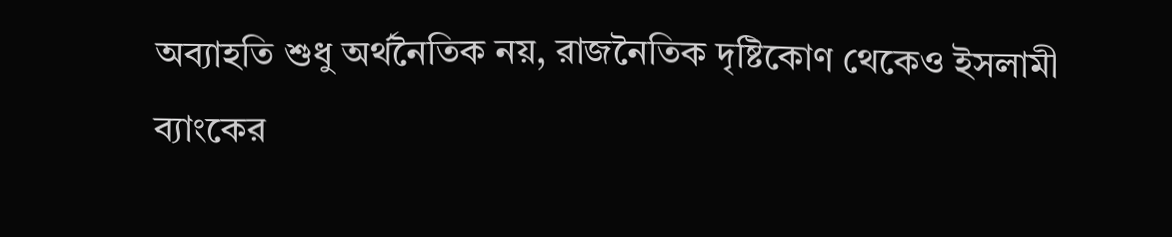অব্যাহতি শুধু অর্থনৈতিক নয়, রাজনৈতিক দৃষ্টিকোণ থেকেও ইসলামী ব্যাংকের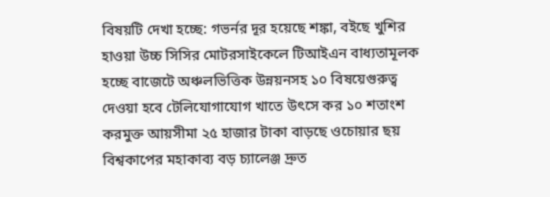বিষয়টি দেখা হচ্ছে: গভর্নর দূর হয়েছে শঙ্কা, বইছে খুশির হাওয়া উচ্চ সিসির মোটরসাইকেলে টিআইএন বাধ্যতামূলক হচ্ছে বাজেটে অঞ্চলভিত্তিক উন্নয়নসহ ১০ বিষয়েগুরুত্ব দেওয়া হবে টেলিযোগাযোগ খাতে উৎসে কর ১০ শতাংশ করমুক্ত আয়সীমা ২৫ হাজার টাকা বাড়ছে ওচোয়ার ছয় বিশ্বকাপের মহাকাব্য বড় চ্যালেঞ্জ দ্রুত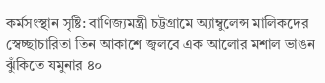কর্মসংস্থান সৃষ্টি: বাণিজ্যমন্ত্রী চট্টগ্রামে অ্যাম্বুলেন্স মালিকদের স্বেচ্ছাচারিতা তিন আকাশে জ্বলবে এক আলোর মশাল ভাঙন ঝুঁকিতে যমুনার ৪০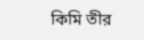কিমি তীর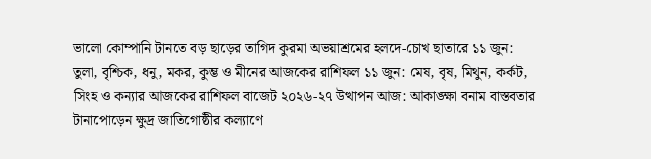ভালো কোম্পানি টানতে বড় ছাড়ের তাগিদ কুরমা অভয়াশ্রমের হলদে-চোখ ছাতারে ১১ জুন: তুলা, বৃশ্চিক, ধনু, মকর, কুম্ভ ও মীনের আজকের রাশিফল ১১ জুন: মেষ, বৃষ, মিথুন, কর্কট, সিংহ ও কন্যার আজকের রাশিফল বাজেট ২০২৬-২৭ উত্থাপন আজ: আকাঙ্ক্ষা বনাম বাস্তবতার টানাপোড়েন ক্ষুদ্র জাতিগোষ্ঠীর কল্যাণে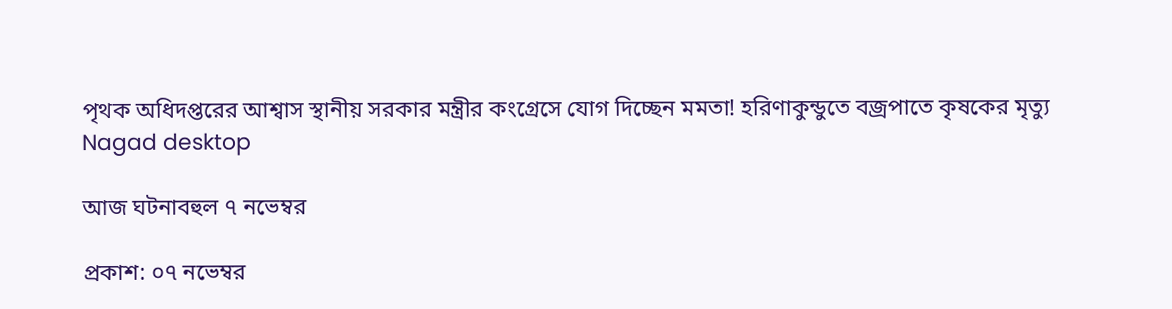পৃথক অধিদপ্তরের আশ্বাস স্থানীয় সরকার মন্ত্রীর কংগ্রেসে যোগ দিচ্ছেন মমতা! হরিণাকুন্ডুতে বজ্রপাতে কৃষকের মৃত্যু
Nagad desktop

আজ ঘটনাবহুল ৭ নভেম্বর

প্রকাশ: ০৭ নভেম্বর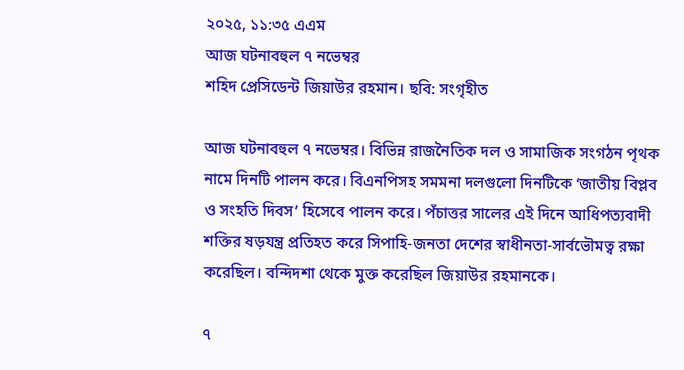২০২৫, ১১:৩৫ এএম
আজ ঘটনাবহুল ৭ নভেম্বর
শহিদ প্রেসিডেন্ট জিয়াউর রহমান। ছবি: সংগৃহীত

আজ ঘটনাবহুল ৭ নভেম্বর। বিভিন্ন রাজনৈতিক দল ও সামাজিক সংগঠন পৃথক নামে দিনটি পালন করে। বিএনপিসহ সমমনা দলগুলো দিনটিকে ‘জাতীয় বিপ্লব ও সংহতি দিবস’ হিসেবে পালন করে। পঁচাত্তর সালের এই দিনে আধিপত্যবাদী শক্তির ষড়যন্ত্র প্রতিহত করে সিপাহি-জনতা দেশের স্বাধীনতা-সার্বভৌমত্ব রক্ষা করেছিল। বন্দিদশা থেকে মুক্ত করেছিল জিয়াউর রহমানকে।

৭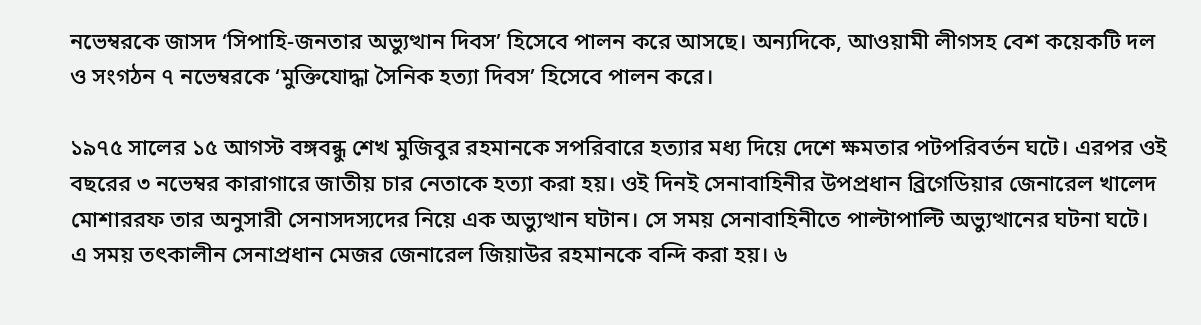নভেম্বরকে জাসদ ‘সিপাহি-জনতার অভ্যুত্থান দিবস’ হিসেবে পালন করে আসছে। অন্যদিকে, আওয়ামী লীগসহ বেশ কয়েকটি দল ও সংগঠন ৭ নভেম্বরকে ‘মুক্তিযোদ্ধা সৈনিক হত্যা দিবস’ হিসেবে পালন করে।

১৯৭৫ সালের ১৫ আগস্ট বঙ্গবন্ধু শেখ মুজিবুর রহমানকে সপরিবারে হত্যার মধ্য দিয়ে দেশে ক্ষমতার পটপরিবর্তন ঘটে। এরপর ওই বছরের ৩ নভেম্বর কারাগারে জাতীয় চার নেতাকে হত্যা করা হয়। ওই দিনই সেনাবাহিনীর উপপ্রধান ব্রিগেডিয়ার জেনারেল খালেদ মোশাররফ তার অনুসারী সেনাসদস্যদের নিয়ে এক অভ্যুত্থান ঘটান। সে সময় সেনাবাহিনীতে পাল্টাপাল্টি অভ্যুত্থানের ঘটনা ঘটে। এ সময় তৎকালীন সেনাপ্রধান মেজর জেনারেল জিয়াউর রহমানকে বন্দি করা হয়। ৬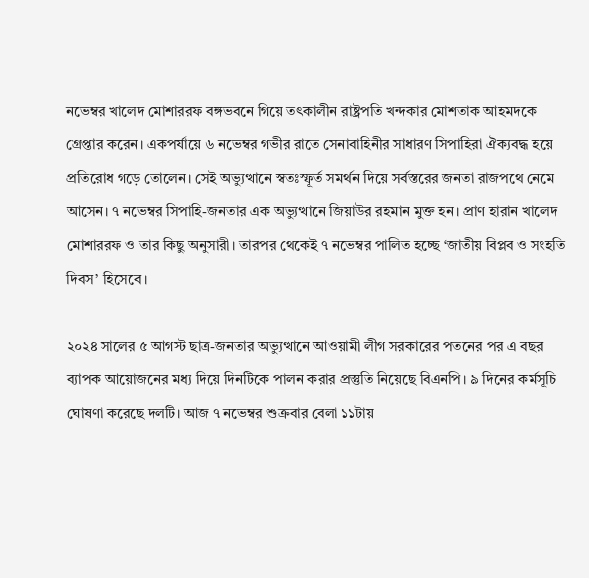নভেম্বর খালেদ মোশাররফ বঙ্গভবনে গিয়ে তৎকালীন রাষ্ট্রপতি খন্দকার মোশতাক আহমদকে গ্রেপ্তার করেন। একপর্যায়ে ৬ নভেম্বর গভীর রাতে সেনাবাহিনীর সাধারণ সিপাহিরা ঐক্যবদ্ধ হয়ে প্রতিরোধ গড়ে তোলেন। সেই অভ্যুত্থানে স্বতঃস্ফূর্ত সমর্থন দিয়ে সর্বস্তরের জনতা রাজপথে নেমে আসেন। ৭ নভেম্বর সিপাহি-জনতার এক অভ্যুত্থানে জিয়াউর রহমান মুক্ত হন। প্রাণ হারান খালেদ মোশাররফ ও তার কিছু অনুসারী। তারপর থেকেই ৭ নভেম্বর পালিত হচ্ছে ‘জাতীয় বিপ্লব ও সংহতি দিবস’ হিসেবে।

২০২৪ সালের ৫ আগস্ট ছাত্র-জনতার অভ্যুত্থানে আওয়ামী লীগ সরকারের পতনের পর এ বছর ব্যাপক আয়োজনের মধ্য দিয়ে দিনটিকে পালন করার প্রস্তুতি নিয়েছে বিএনপি। ৯ দিনের কর্মসূচি ঘোষণা করেছে দলটি। আজ ৭ নভেম্বর শুক্রবার বেলা ১১টায়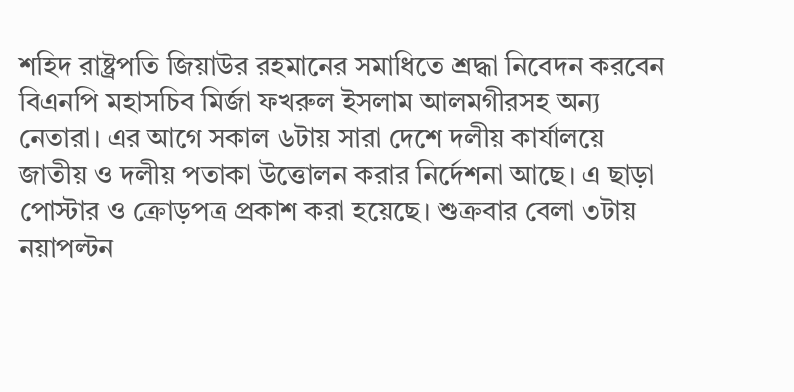শহিদ রাষ্ট্রপতি জিয়াউর রহমানের সমাধিতে শ্রদ্ধা নিবেদন করবেন বিএনপি মহাসচিব মির্জা ফখরুল ইসলাম আলমগীরসহ অন্য নেতারা। এর আগে সকাল ৬টায় সারা দেশে দলীয় কার্যালয়ে জাতীয় ও দলীয় পতাকা উত্তোলন করার নির্দেশনা আছে। এ ছাড়া পোস্টার ও ক্রোড়পত্র প্রকাশ করা হয়েছে। শুক্রবার বেলা ৩টায় নয়াপল্টন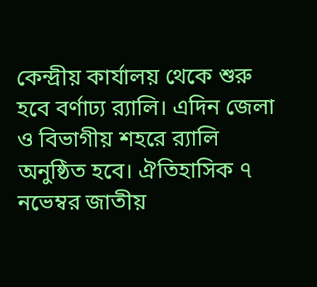কেন্দ্রীয় কার্যালয় থেকে শুরু হবে বর্ণাঢ্য র‍্যালি। এদিন জেলা ও বিভাগীয় শহরে র‌্যালি অনুষ্ঠিত হবে। ঐতিহাসিক ৭ নভেম্বর জাতীয়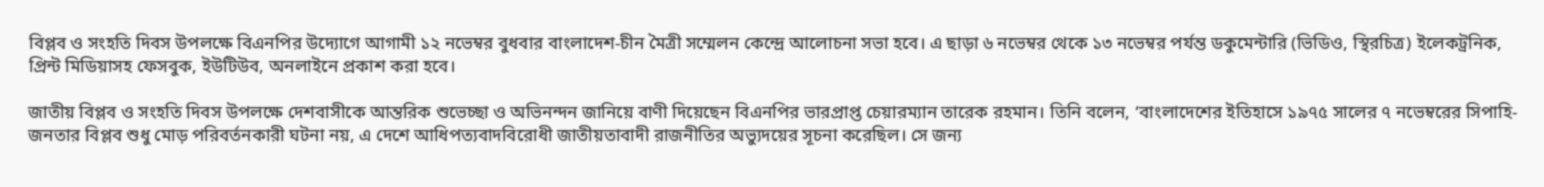বিপ্লব ও সংহতি দিবস উপলক্ষে বিএনপির উদ্যোগে আগামী ১২ নভেম্বর বুধবার বাংলাদেশ-চীন মৈত্রী সম্মেলন কেন্দ্ৰে আলোচনা সভা হবে। এ ছাড়া ৬ নভেম্বর থেকে ১৩ নভেম্বর পর্যন্ত ডকুমেন্টারি (ভিডিও, স্থিরচিত্র) ইলেকট্রনিক, প্রিন্ট মিডিয়াসহ ফেসবুক, ইউটিউব, অনলাইনে প্রকাশ করা হবে।

জাতীয় বিপ্লব ও সংহতি দিবস উপলক্ষে দেশবাসীকে আন্তরিক শুভেচ্ছা ও অভিনন্দন জানিয়ে বাণী দিয়েছেন বিএনপির ভারপ্রাপ্ত চেয়ারম্যান তারেক রহমান। তিনি বলেন, ‘বাংলাদেশের ইতিহাসে ১৯৭৫ সালের ৭ নভেম্বরের সিপাহি-জনতার বিপ্লব শুধু মোড় পরিবর্তনকারী ঘটনা নয়, এ দেশে আধিপত্যবাদবিরোধী জাতীয়তাবাদী রাজনীতির অভ্যুদয়ের সূচনা করেছিল। সে জন্য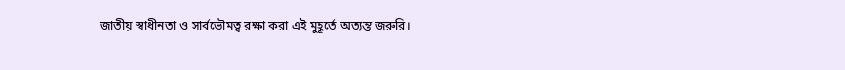জাতীয় স্বাধীনতা ও সার্বভৌমত্ব রক্ষা করা এই মুহূর্তে অত্যন্ত জরুরি।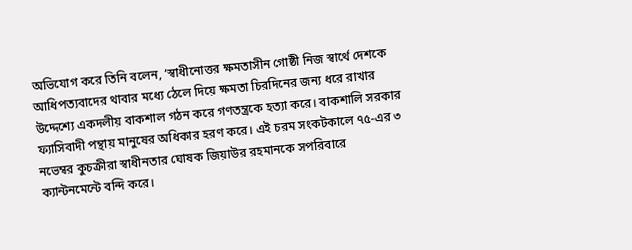অভিযোগ করে তিনি বলেন, ‘স্বাধীনোত্তর ক্ষমতাসীন গোষ্ঠী নিজ স্বার্থে দেশকে আধিপত্যবাদের থাবার মধ্যে ঠেলে দিয়ে ক্ষমতা চিরদিনের জন্য ধরে রাখার উদ্দেশ্যে একদলীয় বাকশাল গঠন করে গণতন্ত্রকে হত্যা করে। বাকশালি সরকার ফ্যাসিবাদী পন্থায় মানুষের অধিকার হরণ করে। এই চরম সংকটকালে ৭৫-এর ৩ নভেম্বর কুচক্রীরা স্বাধীনতার ঘোষক জিয়াউর রহমানকে সপরিবারে ক্যান্টনমেন্টে বন্দি করে।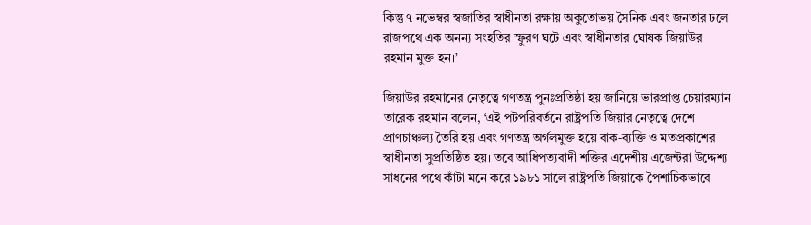কিন্তু ৭ নভেম্বর স্বজাতির স্বাধীনতা রক্ষায় অকুতোভয় সৈনিক এবং জনতার ঢলে রাজপথে এক অনন্য সংহতির স্ফুরণ ঘটে এবং স্বাধীনতার ঘোষক জিয়াউর রহমান মুক্ত হন।’

জিয়াউর রহমানের নেতৃত্বে গণতন্ত্র পুনঃপ্রতিষ্ঠা হয় জানিয়ে ভারপ্রাপ্ত চেয়ারম্যান তারেক রহমান বলেন, ‘এই পটপরিবর্তনে রাষ্ট্রপতি জিয়ার নেতৃত্বে দেশে প্রাণচাঞ্চল্য তৈরি হয় এবং গণতন্ত্র অর্গলমুক্ত হয়ে বাক-ব্যক্তি ও মতপ্রকাশের স্বাধীনতা সুপ্রতিষ্ঠিত হয়। তবে আধিপত্যবাদী শক্তির এদেশীয় এজেন্টরা উদ্দেশ্য সাধনের পথে কাঁটা মনে করে ১৯৮১ সালে রাষ্ট্রপতি জিয়াকে পৈশাচিকভাবে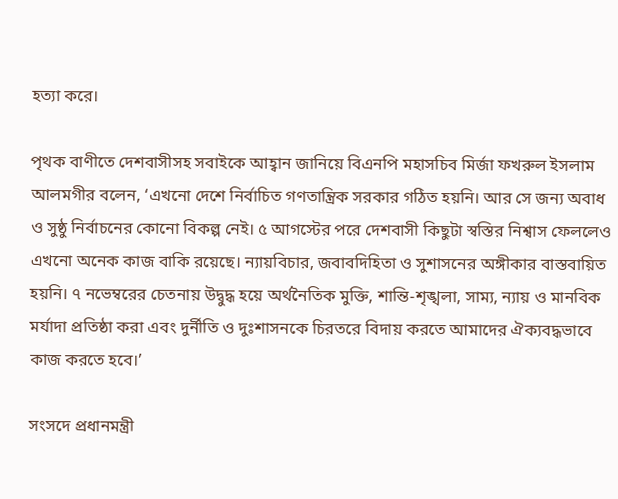হত্যা করে।

পৃথক বাণীতে দেশবাসীসহ সবাইকে আহ্বান জানিয়ে বিএনপি মহাসচিব মির্জা ফখরুল ইসলাম আলমগীর বলেন, ‘এখনো দেশে নির্বাচিত গণতান্ত্রিক সরকার গঠিত হয়নি। আর সে জন্য অবাধ ও সুষ্ঠু নির্বাচনের কোনো বিকল্প নেই। ৫ আগস্টের পরে দেশবাসী কিছুটা স্বস্তির নিশ্বাস ফেললেও এখনো অনেক কাজ বাকি রয়েছে। ন্যায়বিচার, জবাবদিহিতা ও সুশাসনের অঙ্গীকার বাস্তবায়িত হয়নি। ৭ নভেম্বরের চেতনায় উদ্বুদ্ধ হয়ে অর্থনৈতিক মুক্তি, শান্তি-শৃঙ্খলা, সাম্য, ন্যায় ও মানবিক মর্যাদা প্রতিষ্ঠা করা এবং দুর্নীতি ও দুঃশাসনকে চিরতরে বিদায় করতে আমাদের ঐক্যবদ্ধভাবে কাজ করতে হবে।’

সংসদে প্রধানমন্ত্রী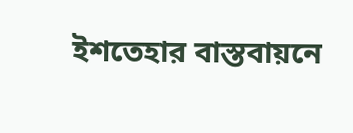ইশতেহার বাস্তবায়নে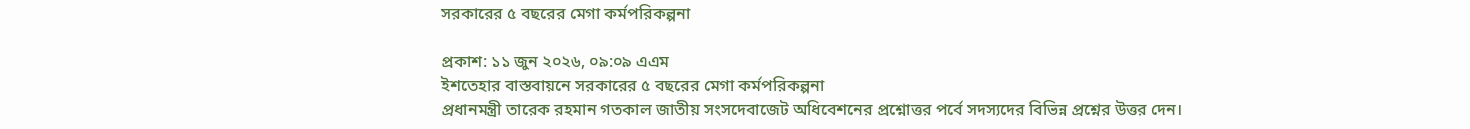সরকারের ৫ বছরের মেগা কর্মপরিকল্পনা

প্রকাশ: ১১ জুন ২০২৬, ০৯:০৯ এএম
ইশতেহার বাস্তবায়নে সরকারের ৫ বছরের মেগা কর্মপরিকল্পনা
প্রধানমন্ত্রী তারেক রহমান গতকাল জাতীয় সংসদেবাজেট অধিবেশনের প্রশ্নোত্তর পর্বে সদস্যদের বিভিন্ন প্রশ্নের উত্তর দেন।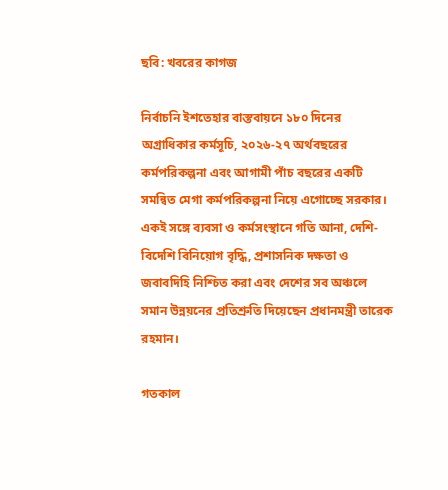ছবি: খবরের কাগজ

নির্বাচনি ইশতেহার বাস্তবায়নে ১৮০ দিনের অগ্রাধিকার কর্মসূচি, ২০২৬-২৭ অর্থবছরের কর্মপরিকল্পনা এবং আগামী পাঁচ বছরের একটি সমন্বিত মেগা কর্মপরিকল্পনা নিয়ে এগোচ্ছে সরকার। একই সঙ্গে ব্যবসা ও কর্মসংস্থানে গতি আনা, দেশি-বিদেশি বিনিয়োগ বৃদ্ধি, প্রশাসনিক দক্ষতা ও জবাবদিহি নিশ্চিত করা এবং দেশের সব অঞ্চলে সমান উন্নয়নের প্রতিশ্রুতি দিয়েছেন প্রধানমন্ত্রী তারেক রহমান।

গতকাল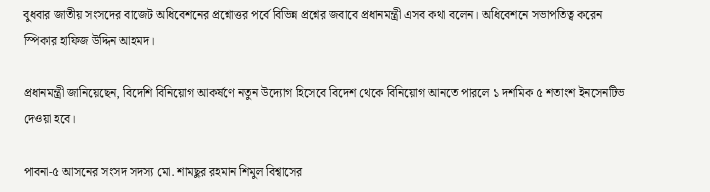বুধবার জাতীয় সংসদের বাজেট অধিবেশনের প্রশ্নোত্তর পর্বে বিভিন্ন প্রশ্নের জবাবে প্রধানমন্ত্রী এসব কথা বলেন। অধিবেশনে সভাপতিত্ব করেন স্পিকার হাফিজ উদ্দিন আহমদ।

প্রধানমন্ত্রী জানিয়েছেন, বিদেশি বিনিয়োগ আকর্ষণে নতুন উদ্যোগ হিসেবে বিদেশ থেকে বিনিয়োগ আনতে পারলে ১ দশমিক ৫ শতাংশ ইনসেনটিভ দেওয়া হবে।

পাবনা-৫ আসনের সংসদ সদস্য মো. শামছুর রহমান শিমুল বিশ্বাসের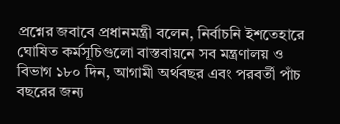প্রশ্নের জবাবে প্রধানমন্ত্রী বলেন, নির্বাচনি ইশতেহারে ঘোষিত কর্মসূচিগুলো বাস্তবায়নে সব মন্ত্রণালয় ও বিভাগ ১৮০ দিন, আগামী অর্থবছর এবং পরবর্তী পাঁচ বছরের জন্য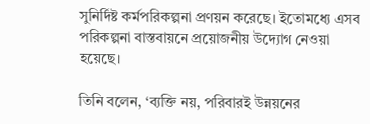সুনির্দিষ্ট কর্মপরিকল্পনা প্রণয়ন করেছে। ইতোমধ্যে এসব পরিকল্পনা বাস্তবায়নে প্রয়োজনীয় উদ্যোগ নেওয়া হয়েছে।

তিনি বলেন, ‘ব্যক্তি নয়, পরিবারই উন্নয়নের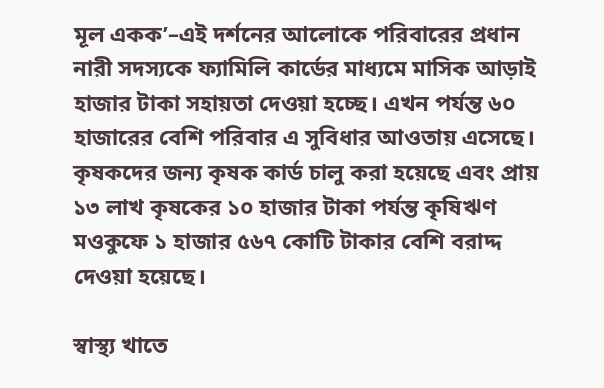মূল একক’–এই দর্শনের আলোকে পরিবারের প্রধান নারী সদস্যকে ফ্যামিলি কার্ডের মাধ্যমে মাসিক আড়াই হাজার টাকা সহায়তা দেওয়া হচ্ছে। এখন পর্যন্ত ৬০ হাজারের বেশি পরিবার এ সুবিধার আওতায় এসেছে। কৃষকদের জন্য কৃষক কার্ড চালু করা হয়েছে এবং প্রায় ১৩ লাখ কৃষকের ১০ হাজার টাকা পর্যন্ত কৃষিঋণ মওকুফে ১ হাজার ৫৬৭ কোটি টাকার বেশি বরাদ্দ দেওয়া হয়েছে।

স্বাস্থ্য খাতে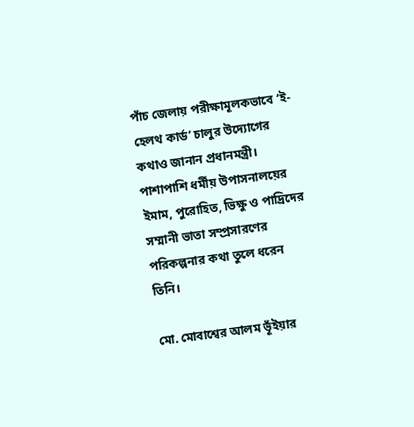পাঁচ জেলায় পরীক্ষামূলকভাবে ‘ই-হেলথ কার্ড’ চালুর উদ্যোগের কথাও জানান প্রধানমন্ত্রী। পাশাপাশি ধর্মীয় উপাসনালয়ের ইমাম, পুরোহিত, ভিক্ষু ও পাদ্রিদের সম্মানী ভাতা সম্প্রসারণের পরিকল্পনার কথা তুলে ধরেন তিনি।

মো. মোবাশ্বের আলম ভূঁইয়ার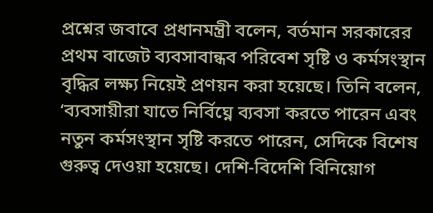প্রশ্নের জবাবে প্রধানমন্ত্রী বলেন, বর্তমান সরকারের প্রথম বাজেট ব্যবসাবান্ধব পরিবেশ সৃষ্টি ও কর্মসংস্থান বৃদ্ধির লক্ষ্য নিয়েই প্রণয়ন করা হয়েছে। তিনি বলেন, ‘ব্যবসায়ীরা যাতে নির্বিঘ্নে ব্যবসা করতে পারেন এবং নতুন কর্মসংস্থান সৃষ্টি করতে পারেন, সেদিকে বিশেষ গুরুত্ব দেওয়া হয়েছে। দেশি-বিদেশি বিনিয়োগ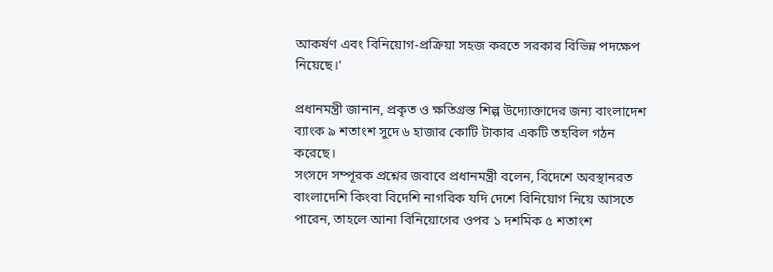আকর্ষণ এবং বিনিয়োগ-প্রক্রিয়া সহজ করতে সরকার বিভিন্ন পদক্ষেপ নিয়েছে।’

প্রধানমন্ত্রী জানান, প্রকৃত ও ক্ষতিগ্রস্ত শিল্প উদ্যোক্তাদের জন্য বাংলাদেশ ব্যাংক ৯ শতাংশ সুদে ৬ হাজার কোটি টাকার একটি তহবিল গঠন করেছে।
সংসদে সম্পূরক প্রশ্নের জবাবে প্রধানমন্ত্রী বলেন, বিদেশে অবস্থানরত বাংলাদেশি কিংবা বিদেশি নাগরিক যদি দেশে বিনিয়োগ নিয়ে আসতে পারেন, তাহলে আনা বিনিয়োগের ওপর ১ দশমিক ৫ শতাংশ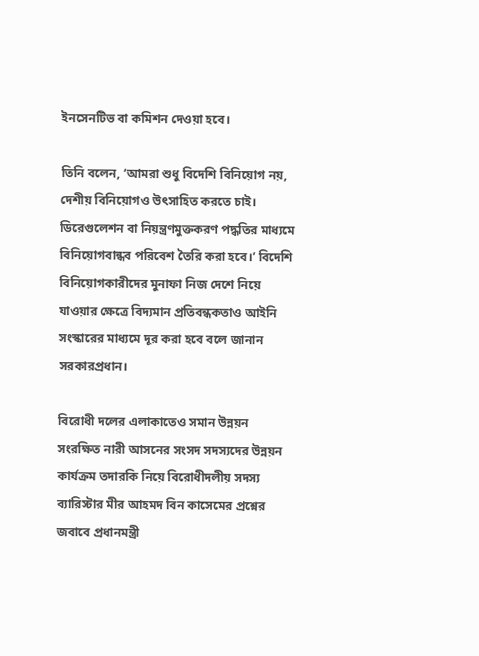ইনসেনটিভ বা কমিশন দেওয়া হবে।

তিনি বলেন, ‘আমরা শুধু বিদেশি বিনিয়োগ নয়, দেশীয় বিনিয়োগও উৎসাহিত করতে চাই। ডিরেগুলেশন বা নিয়ন্ত্রণমুক্তকরণ পদ্ধতির মাধ্যমে বিনিয়োগবান্ধব পরিবেশ তৈরি করা হবে।’ বিদেশি বিনিয়োগকারীদের মুনাফা নিজ দেশে নিয়ে যাওয়ার ক্ষেত্রে বিদ্যমান প্রতিবন্ধকতাও আইনি সংস্কারের মাধ্যমে দূর করা হবে বলে জানান সরকারপ্রধান।

বিরোধী দলের এলাকাতেও সমান উন্নয়ন
সংরক্ষিত নারী আসনের সংসদ সদস্যদের উন্নয়ন কার্যক্রম তদারকি নিয়ে বিরোধীদলীয় সদস্য ব্যারিস্টার মীর আহমদ বিন কাসেমের প্রশ্নের জবাবে প্রধানমন্ত্রী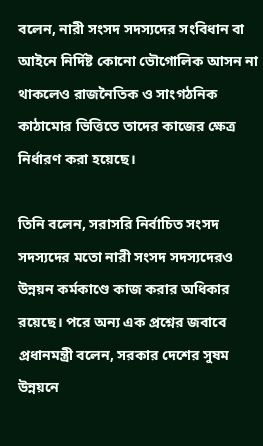বলেন, নারী সংসদ সদস্যদের সংবিধান বা আইনে নির্দিষ্ট কোনো ভৌগোলিক আসন না থাকলেও রাজনৈতিক ও সাংগঠনিক কাঠামোর ভিত্তিতে তাদের কাজের ক্ষেত্র নির্ধারণ করা হয়েছে।

তিনি বলেন, সরাসরি নির্বাচিত সংসদ সদস্যদের মতো নারী সংসদ সদস্যদেরও উন্নয়ন কর্মকাণ্ডে কাজ করার অধিকার রয়েছে। পরে অন্য এক প্রশ্নের জবাবে প্রধানমন্ত্রী বলেন, সরকার দেশের সুষম উন্নয়নে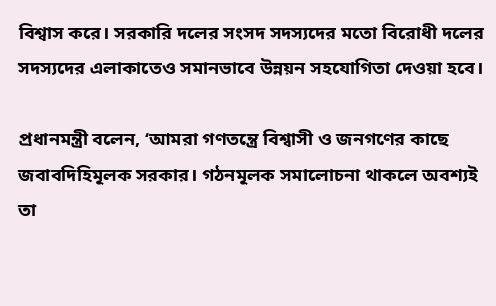বিশ্বাস করে। সরকারি দলের সংসদ সদস্যদের মতো বিরোধী দলের সদস্যদের এলাকাতেও সমানভাবে উন্নয়ন সহযোগিতা দেওয়া হবে।

প্রধানমন্ত্রী বলেন, ‘আমরা গণতন্ত্রে বিশ্বাসী ও জনগণের কাছে জবাবদিহিমূলক সরকার। গঠনমূলক সমালোচনা থাকলে অবশ্যই তা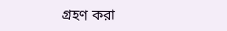গ্রহণ করা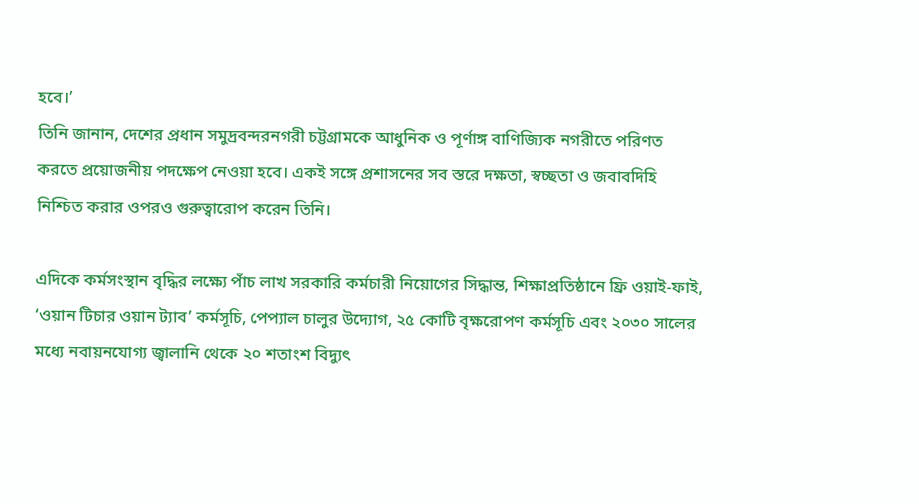হবে।’
তিনি জানান, দেশের প্রধান সমুদ্রবন্দরনগরী চট্টগ্রামকে আধুনিক ও পূর্ণাঙ্গ বাণিজ্যিক নগরীতে পরিণত করতে প্রয়োজনীয় পদক্ষেপ নেওয়া হবে। একই সঙ্গে প্রশাসনের সব স্তরে দক্ষতা, স্বচ্ছতা ও জবাবদিহি নিশ্চিত করার ওপরও গুরুত্বারোপ করেন তিনি।

এদিকে কর্মসংস্থান বৃদ্ধির লক্ষ্যে পাঁচ লাখ সরকারি কর্মচারী নিয়োগের সিদ্ধান্ত, শিক্ষাপ্রতিষ্ঠানে ফ্রি ওয়াই-ফাই, ‘ওয়ান টিচার ওয়ান ট্যাব’ কর্মসূচি, পেপ্যাল চালুর উদ্যোগ, ২৫ কোটি বৃক্ষরোপণ কর্মসূচি এবং ২০৩০ সালের মধ্যে নবায়নযোগ্য জ্বালানি থেকে ২০ শতাংশ বিদ্যুৎ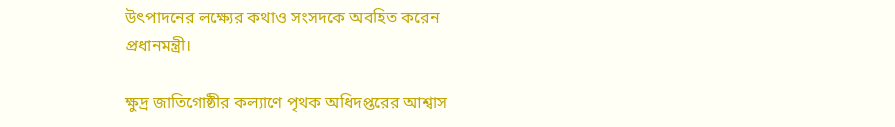উৎপাদনের লক্ষ্যের কথাও সংসদকে অবহিত করেন প্রধানমন্ত্রী।

ক্ষুদ্র জাতিগোষ্ঠীর কল্যাণে পৃথক অধিদপ্তরের আশ্বাস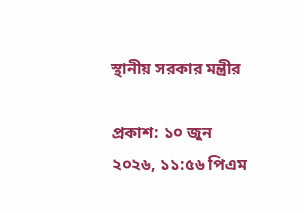স্থানীয় সরকার মন্ত্রীর

প্রকাশ: ১০ জুন ২০২৬, ১১:৫৬ পিএম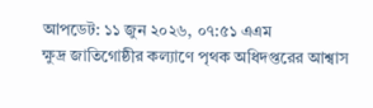আপডেট: ১১ জুন ২০২৬, ০৭:৫১ এএম
ক্ষুদ্র জাতিগোষ্ঠীর কল্যাণে পৃথক অধিদপ্তরের আশ্বাস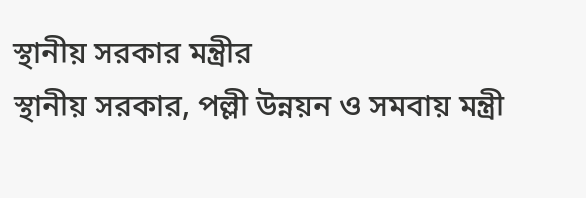স্থানীয় সরকার মন্ত্রীর
স্থানীয় সরকার, পল্লী উন্নয়ন ও সমবায় মন্ত্রী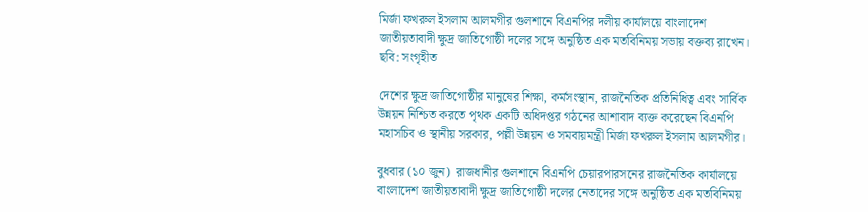মির্জা ফখরুল ইসলাম আলমগীর গুলশানে বিএনপির দলীয় কার্যালয়ে বাংলাদেশ জাতীয়তাবাদী ক্ষুদ্র জাতিগোষ্ঠী দলের সঙ্গে অনুষ্ঠিত এক মতবিনিময় সভায় বক্তব্য রাখেন। ছবি: সংগৃহীত

দেশের ক্ষুদ্র জাতিগোষ্ঠীর মানুষের শিক্ষা, কর্মসংস্থান, রাজনৈতিক প্রতিনিধিত্ব এবং সার্বিক উন্নয়ন নিশ্চিত করতে পৃথক একটি অধিদপ্তর গঠনের আশাবাদ ব্যক্ত করেছেন বিএনপি মহাসচিব ও স্থানীয় সরকার, পল্লী উন্নয়ন ও সমবায়মন্ত্রী মির্জা ফখরুল ইসলাম আলমগীর।

বুধবার (১০ জুন)  রাজধানীর গুলশানে বিএনপি চেয়ারপারসনের রাজনৈতিক কার্যালয়ে বাংলাদেশ জাতীয়তাবাদী ক্ষুদ্র জাতিগোষ্ঠী দলের নেতাদের সঙ্গে অনুষ্ঠিত এক মতবিনিময়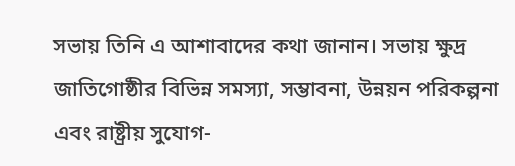সভায় তিনি এ আশাবাদের কথা জানান। সভায় ক্ষুদ্র জাতিগোষ্ঠীর বিভিন্ন সমস্যা, সম্ভাবনা, উন্নয়ন পরিকল্পনা এবং রাষ্ট্রীয় সুযোগ-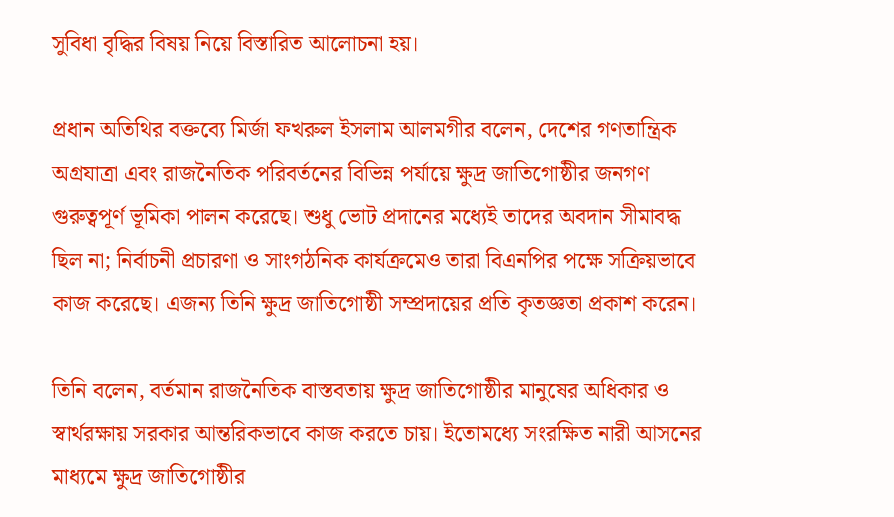সুবিধা বৃদ্ধির বিষয় নিয়ে বিস্তারিত আলোচনা হয়।

প্রধান অতিথির বক্তব্যে মির্জা ফখরুল ইসলাম আলমগীর বলেন, দেশের গণতান্ত্রিক অগ্রযাত্রা এবং রাজনৈতিক পরিবর্তনের বিভিন্ন পর্যায়ে ক্ষুদ্র জাতিগোষ্ঠীর জনগণ গুরুত্বপূর্ণ ভূমিকা পালন করেছে। শুধু ভোট প্রদানের মধ্যেই তাদের অবদান সীমাবদ্ধ ছিল না; নির্বাচনী প্রচারণা ও সাংগঠনিক কার্যক্রমেও তারা বিএনপির পক্ষে সক্রিয়ভাবে কাজ করেছে। এজন্য তিনি ক্ষুদ্র জাতিগোষ্ঠী সম্প্রদায়ের প্রতি কৃতজ্ঞতা প্রকাশ করেন।

তিনি বলেন, বর্তমান রাজনৈতিক বাস্তবতায় ক্ষুদ্র জাতিগোষ্ঠীর মানুষের অধিকার ও স্বার্থরক্ষায় সরকার আন্তরিকভাবে কাজ করতে চায়। ইতোমধ্যে সংরক্ষিত নারী আসনের মাধ্যমে ক্ষুদ্র জাতিগোষ্ঠীর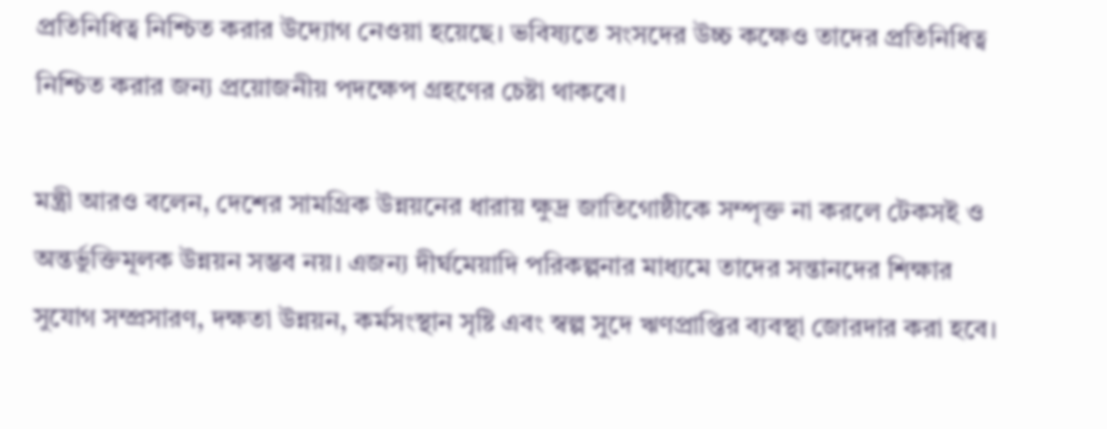প্রতিনিধিত্ব নিশ্চিত করার উদ্যোগ নেওয়া হয়েছে। ভবিষ্যতে সংসদের উচ্চ কক্ষেও তাদের প্রতিনিধিত্ব নিশ্চিত করার জন্য প্রয়োজনীয় পদক্ষেপ গ্রহণের চেষ্টা থাকবে।

মন্ত্রী আরও বলেন, দেশের সামগ্রিক উন্নয়নের ধারায় ক্ষুদ্র জাতিগোষ্ঠীকে সম্পৃক্ত না করলে টেকসই ও অন্তর্ভুক্তিমূলক উন্নয়ন সম্ভব নয়। এজন্য দীর্ঘমেয়াদি পরিকল্পনার মাধ্যমে তাদের সন্তানদের শিক্ষার সুযোগ সম্প্রসারণ, দক্ষতা উন্নয়ন, কর্মসংস্থান সৃষ্টি এবং স্বল্প সুদে ঋণপ্রাপ্তির ব্যবস্থা জোরদার করা হবে।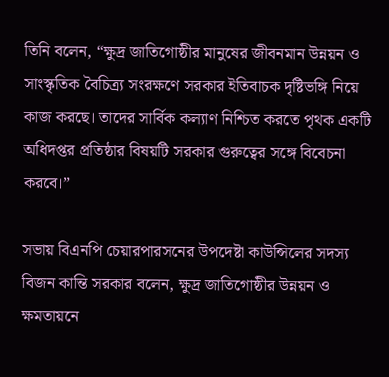তিনি বলেন, “ক্ষুদ্র জাতিগোষ্ঠীর মানুষের জীবনমান উন্নয়ন ও সাংস্কৃতিক বৈচিত্র্য সংরক্ষণে সরকার ইতিবাচক দৃষ্টিভঙ্গি নিয়ে কাজ করছে। তাদের সার্বিক কল্যাণ নিশ্চিত করতে পৃথক একটি অধিদপ্তর প্রতিষ্ঠার বিষয়টি সরকার গুরুত্বের সঙ্গে বিবেচনা করবে।”

সভায় বিএনপি চেয়ারপারসনের উপদেষ্টা কাউন্সিলের সদস্য বিজন কান্তি সরকার বলেন, ক্ষুদ্র জাতিগোষ্ঠীর উন্নয়ন ও ক্ষমতায়নে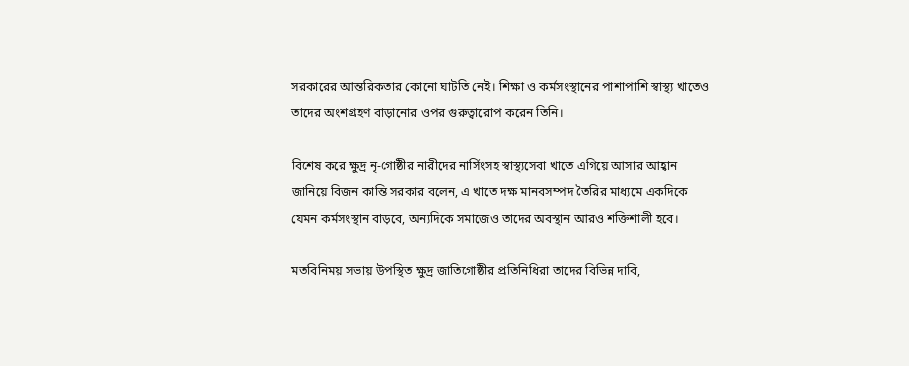সরকারের আন্তরিকতার কোনো ঘাটতি নেই। শিক্ষা ও কর্মসংস্থানের পাশাপাশি স্বাস্থ্য খাতেও তাদের অংশগ্রহণ বাড়ানোর ওপর গুরুত্বারোপ করেন তিনি।

বিশেষ করে ক্ষুদ্র নৃ-গোষ্ঠীর নারীদের নার্সিংসহ স্বাস্থ্যসেবা খাতে এগিয়ে আসার আহ্বান জানিয়ে বিজন কান্তি সরকার বলেন, এ খাতে দক্ষ মানবসম্পদ তৈরির মাধ্যমে একদিকে যেমন কর্মসংস্থান বাড়বে, অন্যদিকে সমাজেও তাদের অবস্থান আরও শক্তিশালী হবে।

মতবিনিময় সভায় উপস্থিত ক্ষুদ্র জাতিগোষ্ঠীর প্রতিনিধিরা তাদের বিভিন্ন দাবি,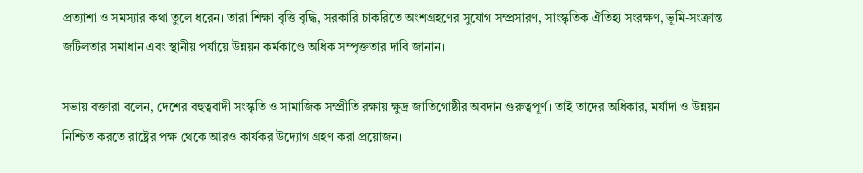প্রত্যাশা ও সমস্যার কথা তুলে ধরেন। তারা শিক্ষা বৃত্তি বৃদ্ধি, সরকারি চাকরিতে অংশগ্রহণের সুযোগ সম্প্রসারণ, সাংস্কৃতিক ঐতিহ্য সংরক্ষণ, ভূমি-সংক্রান্ত জটিলতার সমাধান এবং স্থানীয় পর্যায়ে উন্নয়ন কর্মকাণ্ডে অধিক সম্পৃক্ততার দাবি জানান।

সভায় বক্তারা বলেন, দেশের বহুত্ববাদী সংস্কৃতি ও সামাজিক সম্প্রীতি রক্ষায় ক্ষুদ্র জাতিগোষ্ঠীর অবদান গুরুত্বপূর্ণ। তাই তাদের অধিকার, মর্যাদা ও উন্নয়ন নিশ্চিত করতে রাষ্ট্রের পক্ষ থেকে আরও কার্যকর উদ্যোগ গ্রহণ করা প্রয়োজন।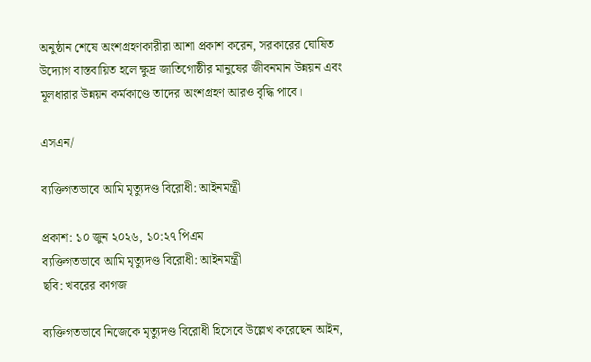অনুষ্ঠান শেষে অংশগ্রহণকারীরা আশা প্রকাশ করেন, সরকারের ঘোষিত উদ্যোগ বাস্তবায়িত হলে ক্ষুদ্র জাতিগোষ্ঠীর মানুষের জীবনমান উন্নয়ন এবং মূলধারার উন্নয়ন কর্মকাণ্ডে তাদের অংশগ্রহণ আরও বৃদ্ধি পাবে।

এসএন/

ব্যক্তিগতভাবে আমি মৃত্যুদণ্ড বিরোধী: আইনমন্ত্রী

প্রকাশ: ১০ জুন ২০২৬, ১০:২৭ পিএম
ব্যক্তিগতভাবে আমি মৃত্যুদণ্ড বিরোধী: আইনমন্ত্রী
ছবি: খবরের কাগজ

ব্যক্তিগতভাবে নিজেকে মৃত্যুদণ্ড বিরোধী হিসেবে উল্লেখ করেছেন আইন,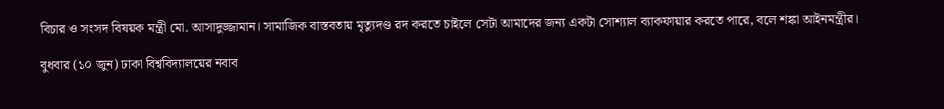বিচার ও সংসদ বিষয়ক মন্ত্রী মো. আসাদুজ্জামান। সামাজিক বাস্তবতায় মৃত্যুদণ্ড রদ করতে চাইলে সেটা আমাদের জন্য একটা সোশ্যাল ব্যাকফায়ার করতে পারে, বলে শঙ্কা আইনমন্ত্রীর।

বুধবার (১০ জুন) ঢাকা বিশ্ববিদ্যালয়ের নবাব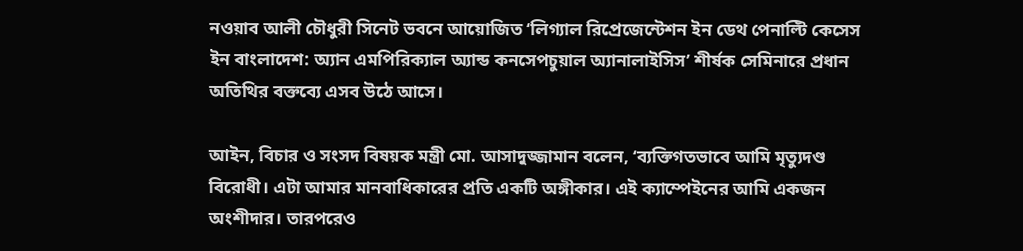নওয়াব আলী চৌধুরী সিনেট ভবনে আয়োজিত ‘লিগ্যাল রিপ্রেজেন্টেশন ইন ডেথ পেনাল্টি কেসেস ইন বাংলাদেশ: অ্যান এমপিরিক্যাল অ্যান্ড কনসেপচুয়াল অ্যানালাইসিস’ শীর্ষক সেমিনারে প্রধান অতিথির বক্তব্যে এসব উঠে আসে।

আইন, বিচার ও সংসদ বিষয়ক মন্ত্রী মো. আসাদুজ্জামান বলেন, ‘ব্যক্তিগতভাবে আমি মৃত্যুদণ্ড বিরোধী। এটা আমার মানবাধিকারের প্রতি একটি অঙ্গীকার। এই ক্যাম্পেইনের আমি একজন অংশীদার। তারপরেও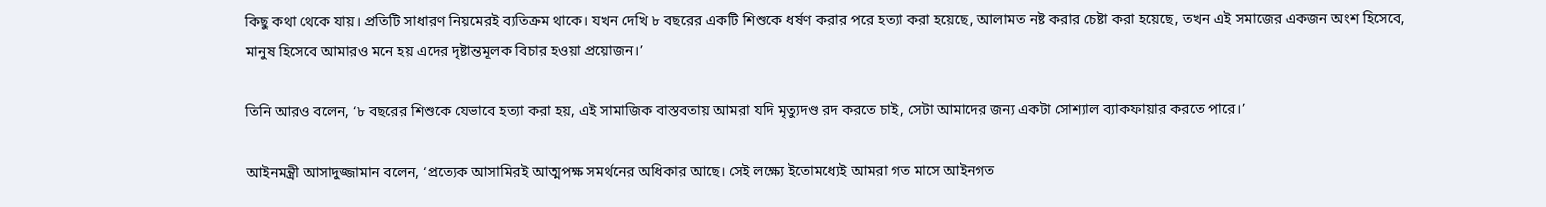কিছু কথা থেকে যায়। প্রতিটি সাধারণ নিয়মেরই ব্যতিক্রম থাকে। যখন দেখি ৮ বছরের একটি শিশুকে ধর্ষণ করার পরে হত্যা করা হয়েছে, আলামত নষ্ট করার চেষ্টা করা হয়েছে, তখন এই সমাজের একজন অংশ হিসেবে, মানুষ হিসেবে আমারও মনে হয় এদের দৃষ্টান্তমূলক বিচার হওয়া প্রয়োজন।’

তিনি আরও বলেন, ‘৮ বছরের শিশুকে যেভাবে হত্যা করা হয়, এই সামাজিক বাস্তবতায় আমরা যদি মৃত্যুদণ্ড রদ করতে চাই, সেটা আমাদের জন্য একটা সোশ্যাল ব্যাকফায়ার করতে পারে।’

আইনমন্ত্রী আসাদুজ্জামান বলেন, ‘প্রত্যেক আসামিরই আত্মপক্ষ সমর্থনের অধিকার আছে। সেই লক্ষ্যে ইতোমধ্যেই আমরা গত মাসে আইনগত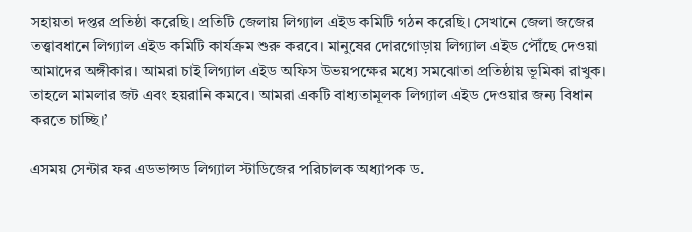সহায়তা দপ্তর প্রতিষ্ঠা করেছি। প্রতিটি জেলায় লিগ্যাল এইড কমিটি গঠন করেছি। সেখানে জেলা জজের তত্ত্বাবধানে লিগ্যাল এইড কমিটি কার্যক্রম শুরু করবে। মানুষের দোরগোড়ায় লিগ্যাল এইড পৌঁছে দেওয়া আমাদের অঙ্গীকার। আমরা চাই লিগ্যাল এইড অফিস উভয়পক্ষের মধ্যে সমঝোতা প্রতিষ্ঠায় ভূমিকা রাখুক। তাহলে মামলার জট এবং হয়রানি কমবে। আমরা একটি বাধ্যতামূলক লিগ্যাল এইড দেওয়ার জন্য বিধান করতে চাচ্ছি।’

এসময় সেন্টার ফর এডভান্সড লিগ্যাল স্টাডিজের পরিচালক অধ্যাপক ড.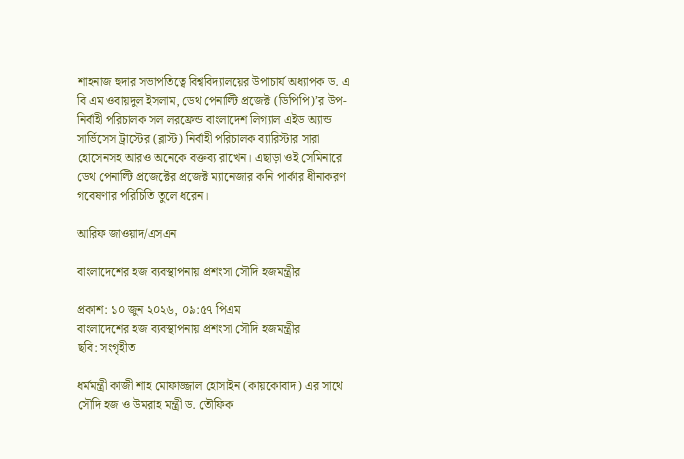শাহনাজ হুদার সভাপতিত্বে বিশ্ববিদ্যালয়ের উপাচার্য অধ্যাপক ড. এ বি এম ওবায়দুল ইসলাম, ডেথ পেনাল্টি প্রজেক্ট (ডিপিপি)’র উপ-নির্বাহী পরিচালক সল লরফ্রেন্ড বাংলাদেশ লিগ্যাল এইড অ্যান্ড সার্ভিসেস ট্রাস্টের (ব্লাস্ট) নির্বাহী পরিচালক ব্যারিস্টার সারা হোসেনসহ আরও অনেকে বক্তব্য রাখেন। এছাড়া ওই সেমিনারে ডেথ পেনাল্টি প্রজেক্টের প্রজেক্ট ম্যানেজার কনি পার্কার ধীনাকরণ গবেষণার পরিচিতি তুলে ধরেন।

আরিফ জাওয়াদ/এসএন

বাংলাদেশের হজ ব্যবস্থাপনায় প্রশংসা সৌদি হজমন্ত্রীর

প্রকাশ: ১০ জুন ২০২৬, ০৯:৫৭ পিএম
বাংলাদেশের হজ ব্যবস্থাপনায় প্রশংসা সৌদি হজমন্ত্রীর
ছবি: সংগৃহীত

ধর্মমন্ত্রী কাজী শাহ মোফাজ্জাল হোসাইন (কায়কোবাদ) এর সাথে সৌদি হজ ও উমরাহ মন্ত্রী ড. তৌফিক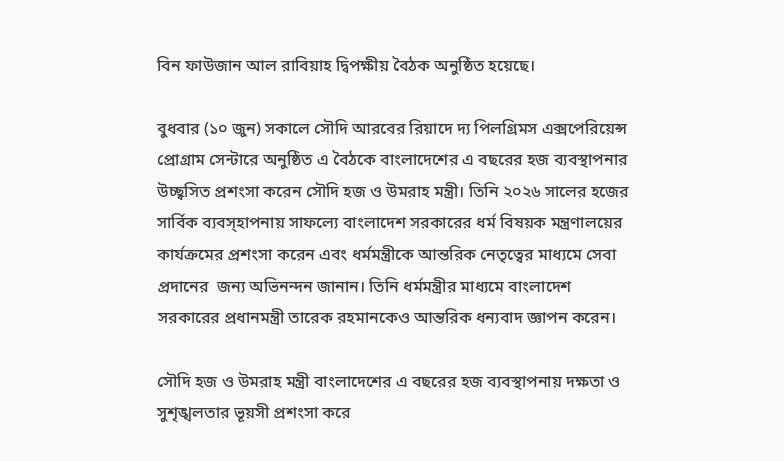বিন ফাউজান আল রাবিয়াহ দ্বিপক্ষীয় বৈঠক অনুষ্ঠিত হয়েছে।

বুধবার (১০ জুন) সকালে সৌদি আরবের রিয়াদে দ্য পিলগ্রিমস এক্সপেরিয়েন্স প্রোগ্রাম সেন্টারে অনুষ্ঠিত এ বৈঠকে বাংলাদেশের এ বছরের হজ ব্যবস্থাপনার উচ্ছ্বসিত প্রশংসা করেন সৌদি হজ ও উমরাহ মন্ত্রী। তিনি ২০২৬ সালের হজের সার্বিক ব্যবস্হাপনায় সাফল্যে বাংলাদেশ সরকারের ধর্ম বিষয়ক মন্ত্রণালয়ের কার্যক্রমের প্রশংসা করেন এবং ধর্মমন্ত্রীকে আন্তরিক নেতৃত্বের মাধ্যমে সেবা প্রদানের  জন্য অভিনন্দন জানান। তিনি ধর্মমন্ত্রীর মাধ্যমে বাংলাদেশ সরকারের প্রধানমন্ত্রী তারেক রহমানকেও আন্তরিক ধন্যবাদ জ্ঞাপন করেন।

সৌদি হজ ও উমরাহ মন্ত্রী বাংলাদেশের এ বছরের হজ ব্যবস্থাপনায় দক্ষতা ও সুশৃঙ্খলতার ভূয়সী প্রশংসা করে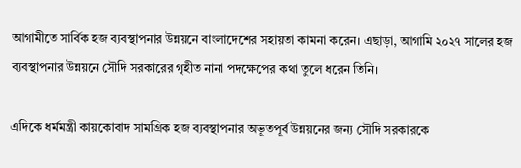আগামীতে সার্বিক হজ ব্যবস্থাপনার উন্নয়নে বাংলাদেশের সহায়তা কামনা করেন। এছাড়া, আগামি ২০২৭ সালের হজ ব্যবস্থাপনার উন্নয়নে সৌদি সরকারের গৃহীত নানা পদক্ষেপের কথা তুলে ধরেন তিনি।

এদিকে ধর্মমন্ত্রী কায়কোবাদ সামগ্রিক হজ ব্যবস্থাপনার অভূতপূর্ব উন্নয়নের জন্য সৌদি সরকারকে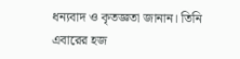ধন্যবাদ ও কৃতজ্ঞতা জানান। তিনি এবারের হজ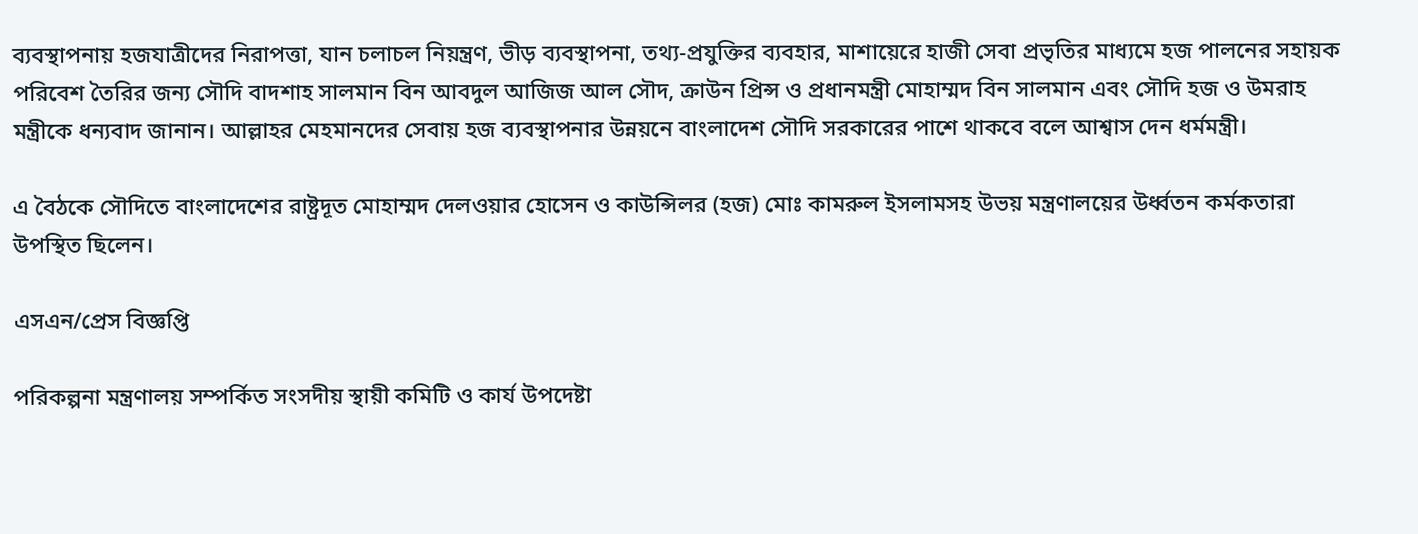ব্যবস্থাপনায় হজযাত্রীদের নিরাপত্তা, যান চলাচল নিয়ন্ত্রণ, ভীড় ব্যবস্থাপনা, তথ্য-প্রযুক্তির ব্যবহার, মাশায়েরে হাজী সেবা প্রভৃতির মাধ্যমে হজ পালনের সহায়ক পরিবেশ তৈরির জন্য সৌদি বাদশাহ সালমান বিন আবদুল আজিজ আল সৌদ, ক্রাউন প্রিন্স ও প্রধানমন্ত্রী মোহাম্মদ বিন সালমান এবং সৌদি হজ ও উমরাহ মন্ত্রীকে ধন্যবাদ জানান। আল্লাহর মেহমানদের সেবায় হজ ব্যবস্থাপনার উন্নয়নে বাংলাদেশ সৌদি সরকারের পাশে থাকবে বলে আশ্বাস দেন ধর্মমন্ত্রী।

এ বৈঠকে সৌদিতে বাংলাদেশের রাষ্ট্রদূত মোহাম্মদ দেলওয়ার হোসেন ও কাউন্সিলর (হজ) মোঃ কামরুল ইসলামসহ উভয় মন্ত্রণালয়ের উর্ধ্বতন কর্মকতারা উপস্থিত ছিলেন।

এসএন/প্রেস বিজ্ঞপ্তি

পরিকল্পনা মন্ত্রণালয় সম্পর্কিত সংসদীয় স্থায়ী কমিটি ও কার্য উপদেষ্টা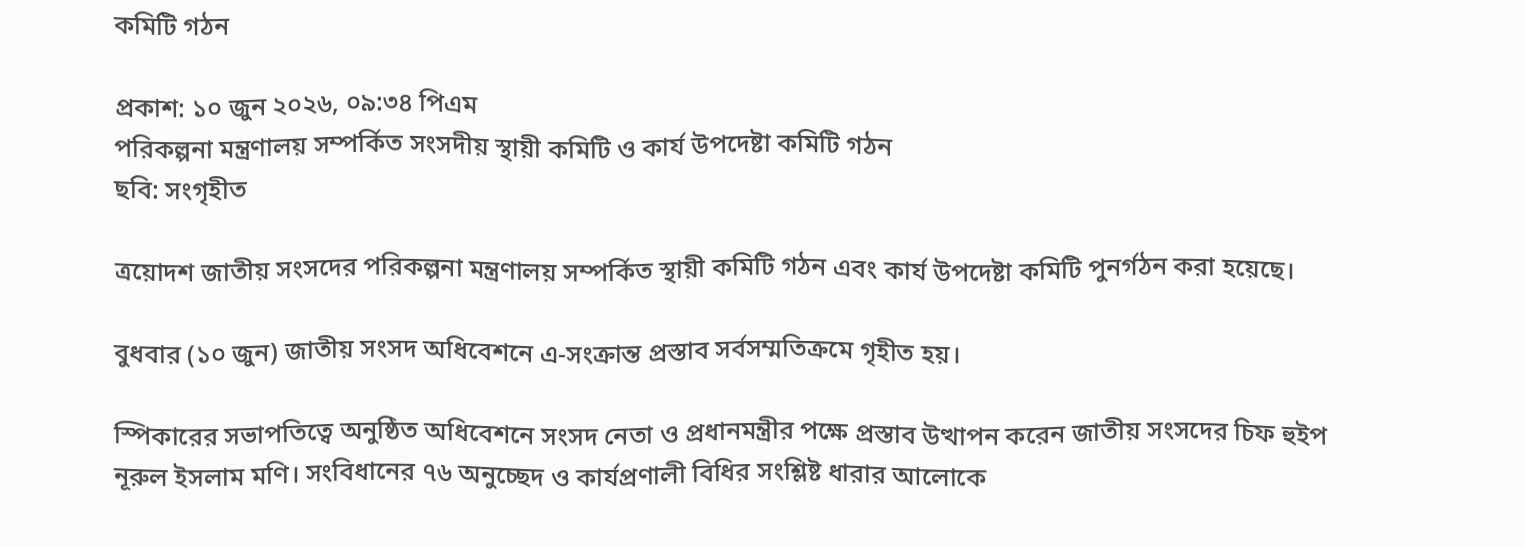কমিটি গঠন

প্রকাশ: ১০ জুন ২০২৬, ০৯:৩৪ পিএম
পরিকল্পনা মন্ত্রণালয় সম্পর্কিত সংসদীয় স্থায়ী কমিটি ও কার্য উপদেষ্টা কমিটি গঠন
ছবি: সংগৃহীত

ত্রয়োদশ জাতীয় সংসদের পরিকল্পনা মন্ত্রণালয় সম্পর্কিত স্থায়ী কমিটি গঠন এবং কার্য উপদেষ্টা কমিটি পুনর্গঠন করা হয়েছে।

বুধবার (১০ জুন) জাতীয় সংসদ অধিবেশনে এ-সংক্রান্ত প্রস্তাব সর্বসম্মতিক্রমে গৃহীত হয়।

স্পিকারের সভাপতিত্বে অনুষ্ঠিত অধিবেশনে সংসদ নেতা ও প্রধানমন্ত্রীর পক্ষে প্রস্তাব উত্থাপন করেন জাতীয় সংসদের চিফ হুইপ নূরুল ইসলাম মণি। সংবিধানের ৭৬ অনুচ্ছেদ ও কার্যপ্রণালী বিধির সংশ্লিষ্ট ধারার আলোকে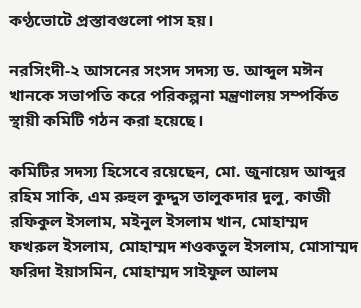কণ্ঠভোটে প্রস্তাবগুলো পাস হয়।

নরসিংদী-২ আসনের সংসদ সদস্য ড. আব্দুল মঈন খানকে সভাপতি করে পরিকল্পনা মন্ত্রণালয় সম্পর্কিত স্থায়ী কমিটি গঠন করা হয়েছে।

কমিটির সদস্য হিসেবে রয়েছেন, মো. জুনায়েদ আব্দুর রহিম সাকি, এম রুহুল কুদ্দুস তালুকদার দুলু, কাজী রফিকুল ইসলাম, মইনুল ইসলাম খান, মোহাম্মদ ফখরুল ইসলাম, মোহাম্মদ শওকতুল ইসলাম, মোসাম্মদ ফরিদা ইয়াসমিন, মোহাম্মদ সাইফুল আলম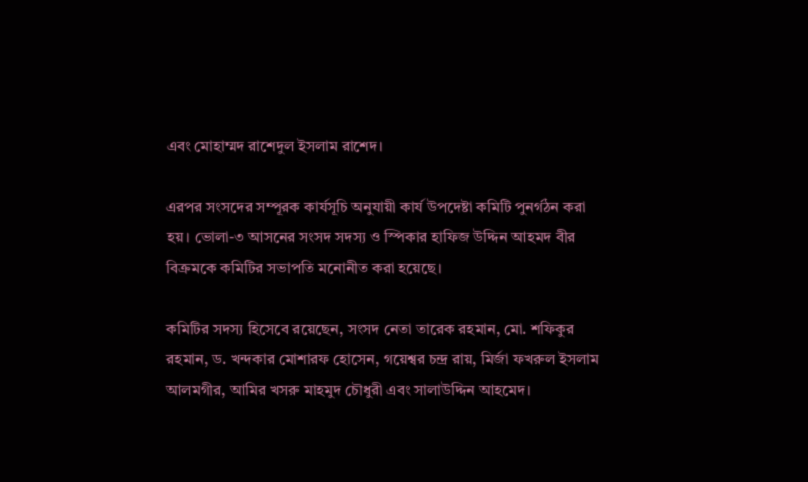এবং মোহাম্মদ রাশেদুল ইসলাম রাশেদ।

এরপর সংসদের সম্পূরক কার্যসূচি অনুযায়ী কার্য উপদেষ্টা কমিটি পুনর্গঠন করা হয়। ভোলা-৩ আসনের সংসদ সদস্য ও স্পিকার হাফিজ উদ্দিন আহমদ বীর বিক্রমকে কমিটির সভাপতি মনোনীত করা হয়েছে।

কমিটির সদস্য হিসেবে রয়েছেন, সংসদ নেতা তারেক রহমান, মো. শফিকুর রহমান, ড. খন্দকার মোশারফ হোসেন, গয়েশ্বর চন্দ্র রায়, মির্জা ফখরুল ইসলাম আলমগীর, আমির খসরু মাহমুদ চৌধুরী এবং সালাউদ্দিন আহমেদ।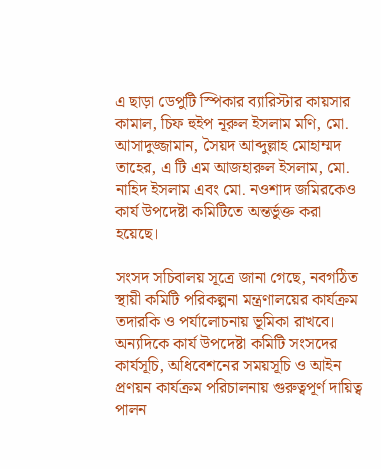এ ছাড়া ডেপুটি স্পিকার ব্যারিস্টার কায়সার কামাল, চিফ হুইপ নূরুল ইসলাম মণি, মো. আসাদুজ্জামান, সৈয়দ আব্দুল্লাহ মোহাম্মদ তাহের, এ টি এম আজহারুল ইসলাম, মো. নাহিদ ইসলাম এবং মো. নওশাদ জমিরকেও কার্য উপদেষ্টা কমিটিতে অন্তর্ভুক্ত করা হয়েছে।

সংসদ সচিবালয় সূত্রে জানা গেছে, নবগঠিত স্থায়ী কমিটি পরিকল্পনা মন্ত্রণালয়ের কার্যক্রম তদারকি ও পর্যালোচনায় ভূমিকা রাখবে। অন্যদিকে কার্য উপদেষ্টা কমিটি সংসদের কার্যসূচি, অধিবেশনের সময়সূচি ও আইন প্রণয়ন কার্যক্রম পরিচালনায় গুরুত্বপূর্ণ দায়িত্ব পালন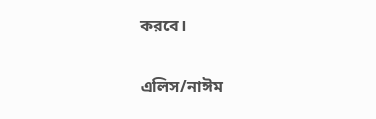করবে।

এলিস/নাঈম